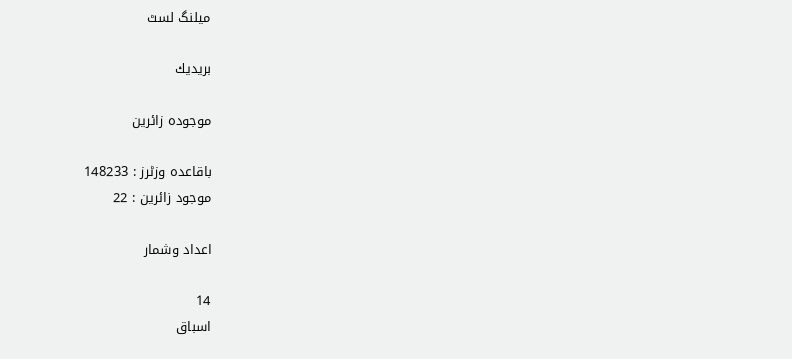میلنگ لسٹ

بريديك

موجودہ زائرین

باقاعدہ وزٹرز : 148233
موجود زائرین : 22

اعداد وشمار

14
اسباق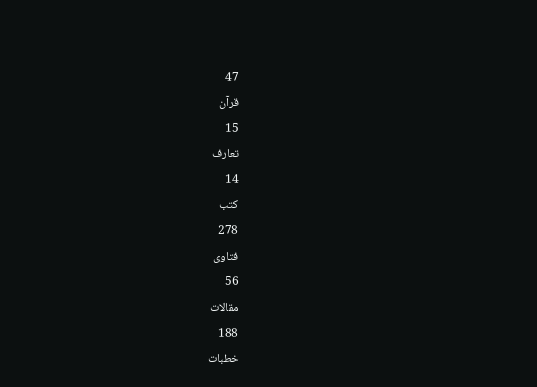47
قرآن
15
تعارف
14
کتب
278
فتاوى
56
مقالات
188
خطبات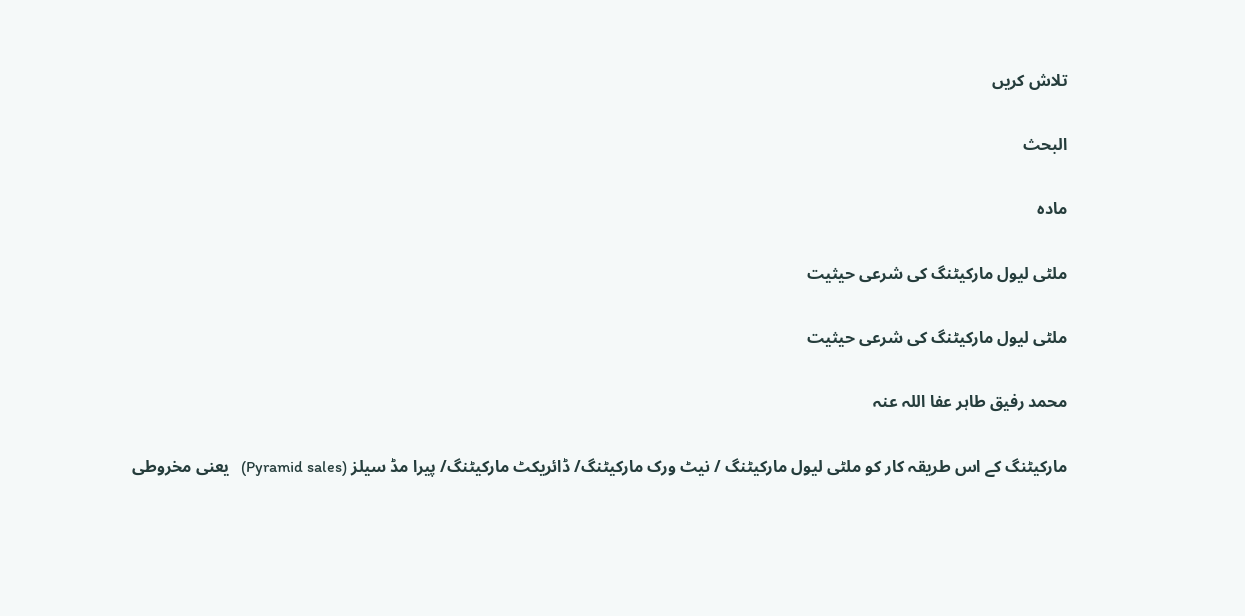تلاش کریں

البحث

مادہ

ملٹی لیول مارکیٹنگ کی شرعی حیثیت

ملٹی لیول مارکیٹنگ کی شرعی حیثیت

محمد رفیق طاہر عفا اللہ عنہ

مارکیٹنگ کے اس طریقہ کار کو ملٹی لیول مارکیٹنگ / نیٹ ورک مارکیٹنگ/ ڈائریکٹ مارکیٹنگ/ پیرا مڈ سیلز (Pyramid sales)   یعنی مخروطی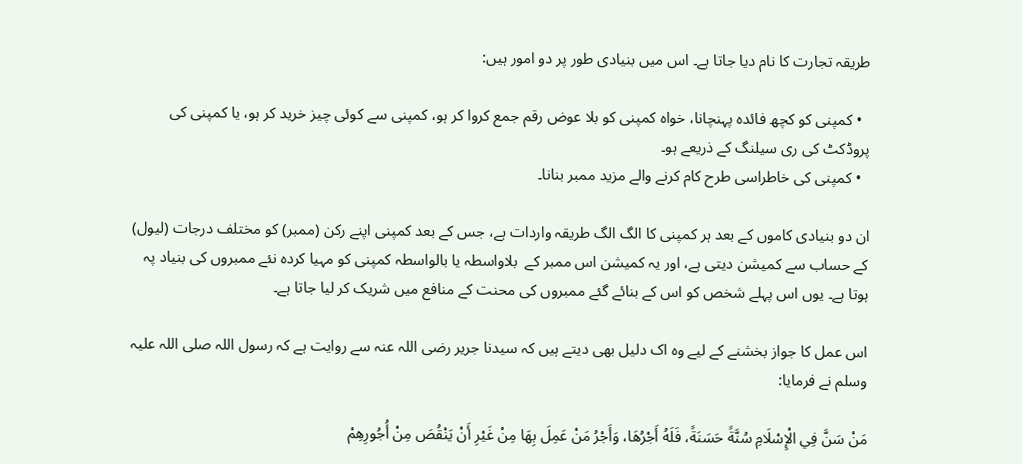طریقہ تجارت کا نام دیا جاتا ہے۔ اس میں بنیادی طور پر دو امور ہیں:

  • کمپنی کو کچھ فائدہ پہنچانا، خواہ کمپنی کو بلا عوض رقم جمع کروا کر ہو، کمپنی سے کوئی چیز خرید کر ہو، یا کمپنی کی پروڈکٹ کی ری سیلنگ کے ذریعے ہو۔
  • کمپنی کی خاطراسی طرح کام کرنے والے مزید ممبر بنانا۔

ان دو بنیادی کاموں کے بعد ہر کمپنی کا الگ الگ طریقہ واردات ہے، جس کے بعد کمپنی اپنے رکن (ممبر) کو مختلف درجات (لیول) کے حساب سے کمیشن دیتی ہے، اور یہ کمیشن اس ممبر کے  بلاواسطہ یا بالواسطہ کمپنی کو مہیا کردہ نئے ممبروں کی بنیاد پہ ہوتا ہے۔ یوں اس پہلے شخص کو اس کے بنائے گئے ممبروں کی محنت کے منافع میں شریک کر لیا جاتا ہے۔

اس عمل کا جواز بخشنے کے لیے وہ اک دلیل بھی دیتے ہیں کہ سیدنا جریر رضی اللہ عنہ سے روایت ہے کہ رسول اللہ صلى اللہ علیہ وسلم نے فرمایا:

مَنْ سَنَّ فِي الْإِسْلَامِ سُنَّةً حَسَنَةً، فَلَهُ أَجْرُهَا، وَأَجْرُ مَنْ عَمِلَ بِهَا مِنْ غَيْرِ أَنْ يَنْقُصَ مِنْ أُجُورِهِمْ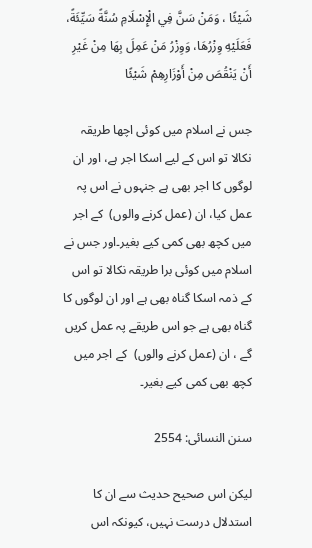شَيْئًا ، وَمَنْ سَنَّ فِي الْإِسْلَامِ سُنَّةً سَيِّئَةً، فَعَلَيْهِ وِزْرُهَا، وَوِزْرُ مَنْ عَمِلَ بِهَا مِنْ غَيْرِ أَنْ يَنْقُصَ مِنْ أَوْزَارِهِمْ شَيْئًا

جس نے اسلام میں کوئی اچھا طریقہ نکالا تو اس کے لیے اسکا اجر ہے، اور ان لوگوں کا اجر بھی ہے جنہوں نے اس پہ عمل کیا، ان (عمل کرنے والوں)  کے اجر میں کچھ بھی کمی کیے بغیر۔اور جس نے اسلام میں کوئی برا طریقہ نکالا تو اس کے ذمہ اسکا گناہ بھی ہے اور ان لوگوں کا گناہ بھی ہے جو اس طریقے پہ عمل کریں گے ، ان (عمل کرنے والوں)  کے اجر میں کچھ بھی کمی کیے بغیر۔

سنن النسائی: 2554

لیکن اس صحیح حدیث سے ان کا استدلال درست نہیں، کیونکہ اس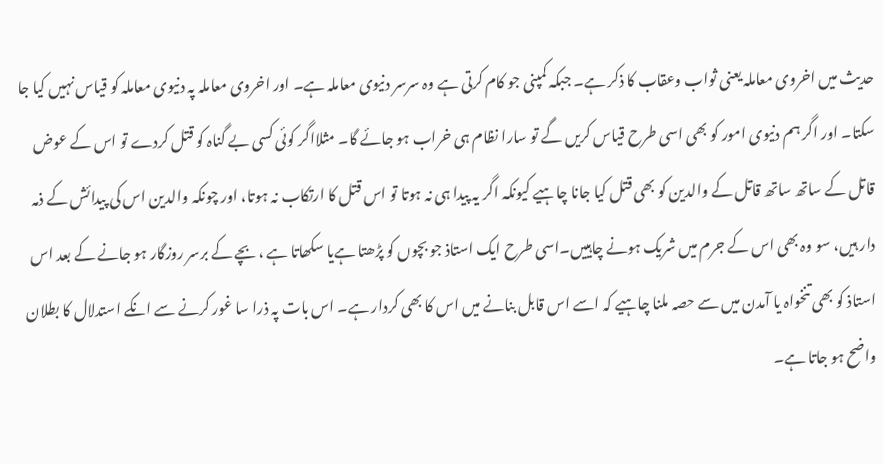حدیث میں اخروی معاملہ یعنی ثواب وعقاب کا ذکر ہے۔ جبکہ کمپنی جو کام کرتی ہے وہ سرسر دنیوی معاملہ ہے۔ اور اخروی معاملہ پہ دنیوی معاملہ کو قیاس نہیں کیا جا سکتا۔ اور اگر ہم دنیوی امور کو بھی اسی طرح قیاس کریں گے تو سارا نظام ہی خراب ہو جائے گا۔ مثلااگر کوئی کسی بے گناہ کو قتل کردے تو اس کے عوض قاتل کے ساتھ ساتھ قاتل کے والدین کو بھی قتل کیا جانا چاہیے کیونکہ اگر یہ پیدا ہی نہ ہوتا تو اس قتل کا ارتکاب نہ ہوتا، اور چونکہ والدین اس کی پیدائش کے ذمہ دار ہیں، سو وہ بھی اس کے جرم میں شریک ہونے چاہییں۔اسی طرح ایک استاذ جو بچوں کو پڑھتا ہےیا سکھاتا ہے ، بچے کے برسر روزگار ہو جانے کے بعد اس استاذ کو بھی تنخواہ یا آمدن میں سے حصہ ملنا چاہیے کہ اسے اس قابل بنانے میں اس کا بھی کردار ہے۔ اس بات پہ ذرا سا غور کرنے سے انکے استدلال کا بطلان واضح ہو جاتا ہے۔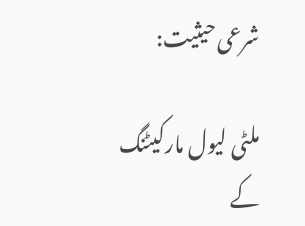شرعی حیثیت:

ملٹی لیول مارکیٹنگ کے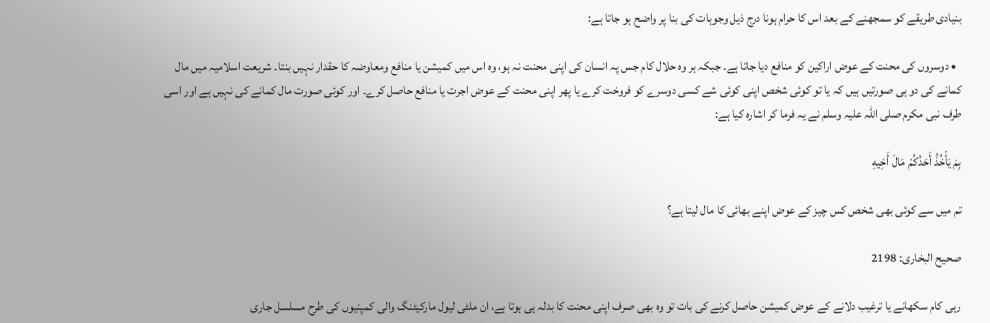بنیادی طریقے کو سمجھنے کے بعد اس کا حرام ہونا درج ذیل وجوہات کی بنا پر واضح ہو جاتا ہے:

  • دوسروں کی محنت کے عوض اراکین کو منافع دیا جاتا ہے۔ جبکہ ہر وہ حلال کام جس پہ انسان کی اپنی محنت نہ ہو، وہ اس میں کمیشن یا منافع ومعاوضہ کا حقدار نہیں بنتا۔ شریعت اسلامیہ میں مال کمانے کی دو ہی صورتیں ہیں کہ یا تو کوئی شخص اپنی کوئی شے کسی دوسرے کو فروخت کرے یا پھر اپنی محنت کے عوض اجرت یا منافع حاصل کرے۔ اور کوئی صورت مال کمانے کی نہیں ہے اور اسی طرف نبی مکرم صلى اللہ علیہ وسلم نے یہ فرما کر اشارہ کیا ہے:

بِمَ يَأْخُذُ أَحَدُكُمْ مَالَ أَخِيهِ

تم میں سے کوئی بھی شخص کس چیز کے عوض اپنے بھائی کا مال لیتا ہے؟

صحیح البخاری: 2198

رہی کام سکھانے یا ترغیب دلانے کے عوض کمیشن حاصل کرنے کی بات تو وہ بھی صرف اپنی محنت کا بدلہ ہی ہوتا ہے، ان ملٹی لیول مارکیٹنگ والی کمپنیوں کی طرح مسلسل جاری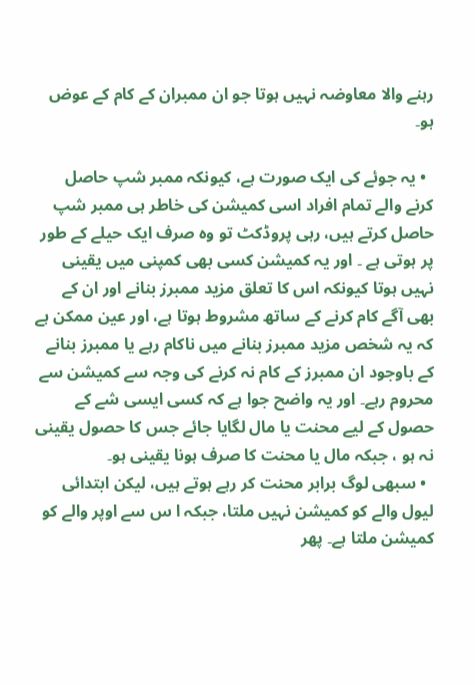رہنے والا معاوضہ نہیں ہوتا جو ان ممبران کے کام کے عوض ہو۔

  • یہ جوئے کی ایک صورت ہے، کیونکہ ممبر شپ حاصل کرنے والے تمام افراد اسی کمیشن کی خاطر ہی ممبر شپ حاصل کرتے ہیں، رہی پروڈکٹ تو وہ صرف ایک حیلے کے طور پر ہوتی ہے ۔ اور یہ کمیشن کسی بھی کمپنی میں یقینی نہیں ہوتا کیونکہ اس کا تعلق مزید ممبرز بنانے اور ان کے بھی آگے کام کرنے کے ساتھ مشروط ہوتا ہے، اور عین ممکن ہے کہ یہ شخص مزید ممبرز بنانے میں ناکام رہے یا ممبرز بنانے کے باوجود ان ممبرز کے کام نہ کرنے کی وجہ سے کمیشن سے محروم رہے۔ اور یہ واضح جوا ہے کہ کسی ایسی شے کے حصول کے لیے محنت یا مال لگایا جائے جس کا حصول یقینی نہ ہو ، جبکہ مال یا محنت کا صرف ہونا یقینی ہو۔
  • سبھی لوگ برابر محنت کر رہے ہوتے ہیں، لیکن ابتدائی لیول والے کو کمیشن نہیں ملتا، جبکہ ا س سے اوپر والے کو کمیشن ملتا ہے۔ پھر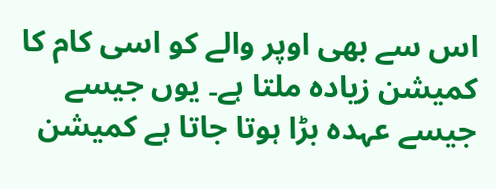اس سے بھی اوپر والے کو اسی کام کا کمیشن زیادہ ملتا ہے۔ یوں جیسے جیسے عہدہ بڑا ہوتا جاتا ہے کمیشن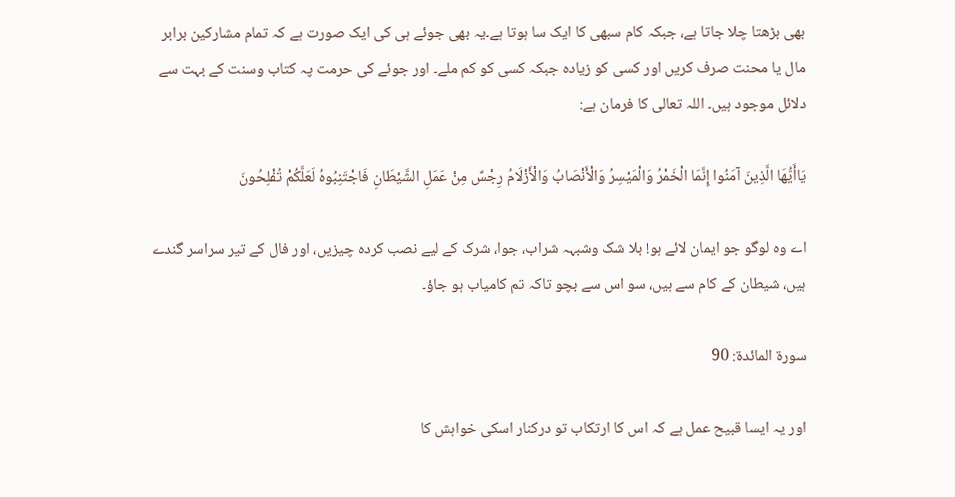بھی بڑھتا چلا جاتا ہے، جبکہ کام سبھی کا ایک سا ہوتا ہے۔یہ بھی جوئے ہی کی ایک صورت ہے کہ تمام مشارکین برابر مال یا محنت صرف کریں اور کسی کو زیادہ جبکہ کسی کو کم ملے۔ اور جوئے کی حرمت پہ کتاب وسنت کے بہت سے دلائل موجود ہیں۔ اللہ تعالى کا فرمان ہے:

يَاأَيُّهَا الَّذِينَ آمَنُوا إِنَّمَا الْخَمْرُ وَالْمَيْسِرُ وَالْأَنْصَابُ وَالْأَزْلَامُ رِجْسٌ مِنْ عَمَلِ الشَّيْطَانِ فَاجْتَنِبُوهُ لَعَلَّكُمْ تُفْلِحُونَ

اے وہ لوگو جو ایمان لائے ہو! بلا شک وشبہہ شراب، جوا، شرک کے لیے نصب کردہ چیزیں، اور فال کے تیر سراسر گندے  ہیں، شیطان کے کام سے ہیں، سو اس سے بچو تاکہ تم کامیاب ہو جاؤ۔

سورۃ المائدۃ: 90

اور یہ ایسا قبیح عمل ہے کہ اس کا ارتکاب تو درکنار اسکی خواہش کا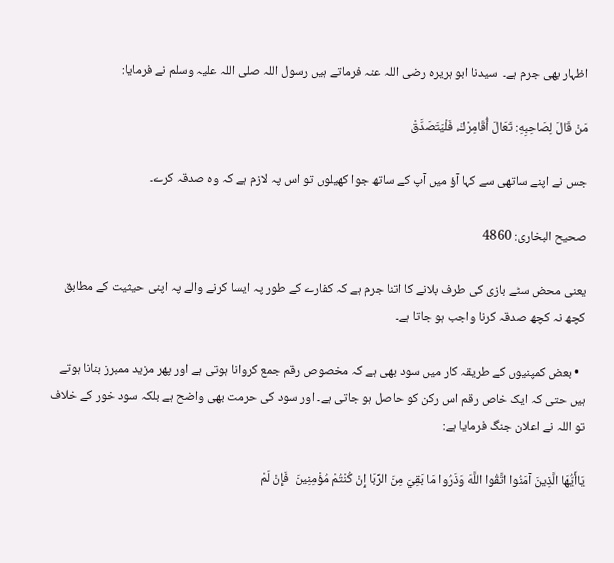اظہار بھی جرم ہے۔  سیدنا ابو ہریرہ رضی اللہ عنہ فرماتے ہیں رسول اللہ صلى اللہ علیہ وسلم نے فرمایا:

مَنْ قَالَ لِصَاحِبِهِ: تَعَالَ أُقَامِرْكَ، فَلْيَتَصَدَّقْ

جس نے اپنے ساتھی سے کہا آؤ میں آپ کے ساتھ جوا کھیلوں تو اس پہ لازم ہے کہ وہ صدقہ کرے۔

صحیح البخاری: 4860

یعنی محض سٹے بازی کی طرف بلانے کا اتنا جرم ہے کہ کفارے کے طور پہ ایسا کرنے والے پہ اپنی حیثیت کے مطابق کچھ نہ کچھ صدقہ کرنا واجب ہو جاتا ہے۔

  • بعض کمپنیوں کے طریقہ کار میں سود بھی ہے کہ مخصوص رقم جمع کروانا ہوتی ہے اور پھر مزید ممبرز بنانا ہوتے ہیں حتى کہ ایک خاص رقم اس رکن کو حاصل ہو جاتی ہے۔ اور سود کی حرمت بھی واضح ہے بلکہ سود خور کے خلاف تو اللہ نے اعلان جنگ فرمایا ہے:

يَاأَيُّهَا الَّذِينَ آمَنُوا اتَّقُوا اللَّهَ وَذَرُوا مَا بَقِيَ مِنَ الرِّبَا إِنْ كُنْتُمْ مُؤْمِنِينَ  فَإِنْ لَمْ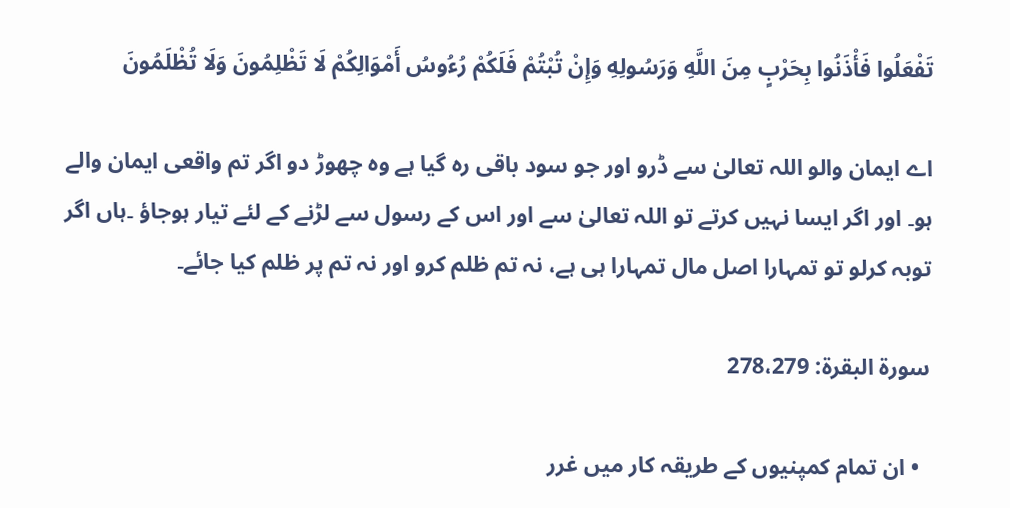تَفْعَلُوا فَأْذَنُوا بِحَرْبٍ مِنَ اللَّهِ وَرَسُولِهِ وَإِنْ تُبْتُمْ فَلَكُمْ رُءُوسُ أَمْوَالِكُمْ لَا تَظْلِمُونَ وَلَا تُظْلَمُونَ

اے ایمان والو اللہ تعالیٰ سے ڈرو اور جو سود باقی رہ گیا ہے وہ چھوڑ دو اگر تم واقعی ایمان والے ہو۔ اور اگر ایسا نہیں کرتے تو اللہ تعالیٰ سے اور اس کے رسول سے لڑنے کے لئے تیار ہوجاؤ ۔ہاں اگر توبہ کرلو تو تمہارا اصل مال تمہارا ہی ہے، نہ تم ظلم کرو اور نہ تم پر ظلم کیا جائے۔

سورۃ البقرۃ: 278،279

  • ان تمام کمپنیوں کے طریقہ کار میں غرر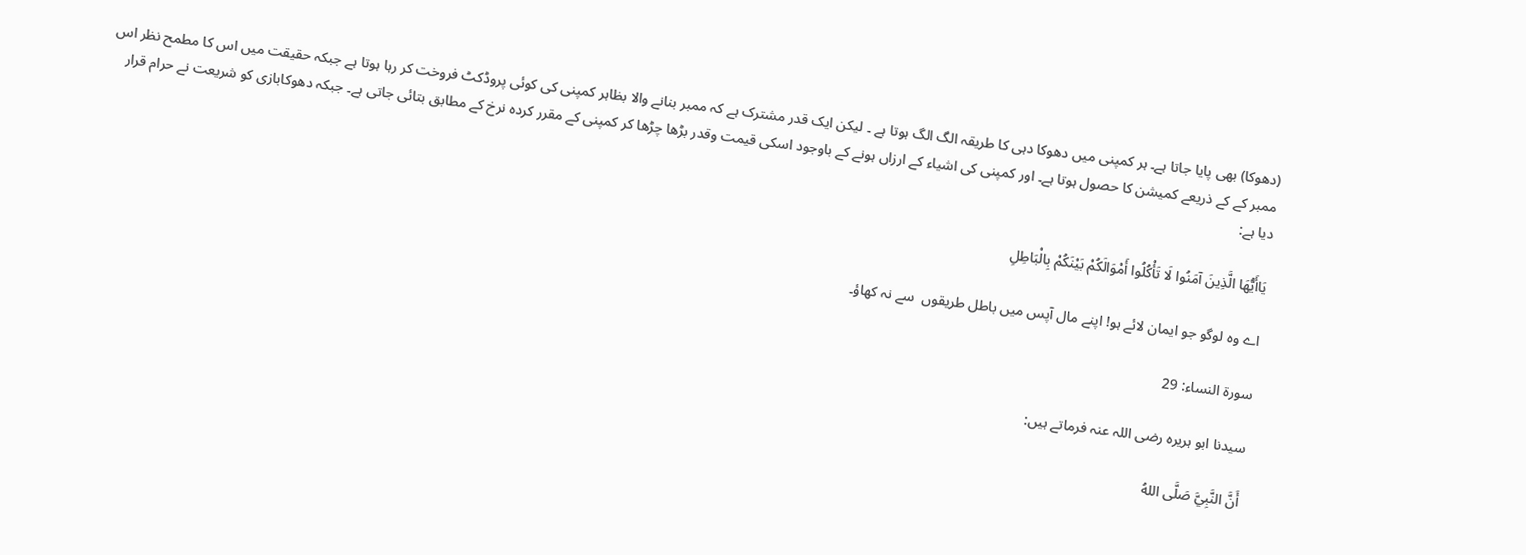(دھوکا) بھی پایا جاتا ہے۔ ہر کمپنی میں دھوکا دہی کا طریقہ الگ الگ ہوتا ہے ۔ لیکن ایک قدر مشترک ہے کہ ممبر بنانے والا بظاہر کمپنی کی کوئی پروڈکٹ فروخت کر رہا ہوتا ہے جبکہ حقیقت میں اس کا مطمح نظر اس ممبر کے کے ذریعے کمیشن کا حصول ہوتا ہے۔ اور کمپنی کی اشیاء کے ارزاں ہونے کے باوجود اسکی قیمت وقدر بڑھا چڑھا کر کمپنی کے مقرر کردہ نرخ کے مطابق بتائی جاتی ہے۔ جبکہ دھوکابازی کو شریعت نے حرام قرار دیا ہے:

يَاأَيُّهَا الَّذِينَ آمَنُوا لَا تَأْكُلُوا أَمْوَالَكُمْ بَيْنَكُمْ بِالْبَاطِلِ

اے وہ لوگو جو ایمان لائے ہو! اپنے مال آپس میں باطل طریقوں  سے نہ کھاؤ۔

سورۃ النساء: 29

سیدنا ابو ہریرہ رضی اللہ عنہ فرماتے ہیں:

أَنَّ النَّبِيَّ صَلَّى اللهُ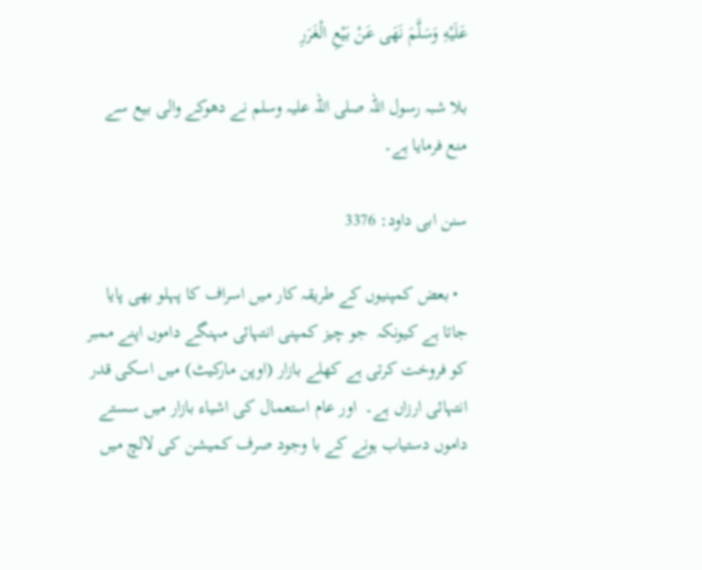عَلَيْهِ وَسَلَّمَ نَهَى عَنْ بَيْعِ الْغَرَرِ

بلا شبہ رسول اللہ صلى اللہ علیہ وسلم نے دھوکے والی بیع سے منع فرمایا ہے۔

سنن ابی داود: 3376

  • بعض کمپنیوں کے طریقہ کار میں اسراف کا پہلو بھی پایا جاتا ہے کیونکہ  جو چیز کمپنی انتہائی مہنگے داموں اپنے ممبر کو فروخت کرتی ہے کھلے بازار (اوپن مارکیٹ) میں اسکی قدر انتہائی ارزاں ہے۔  اور عام استعمال کی اشیاء بازار میں سستے داموں دستیاب ہونے کے با وجود صرف کمیشن کی لالچ میں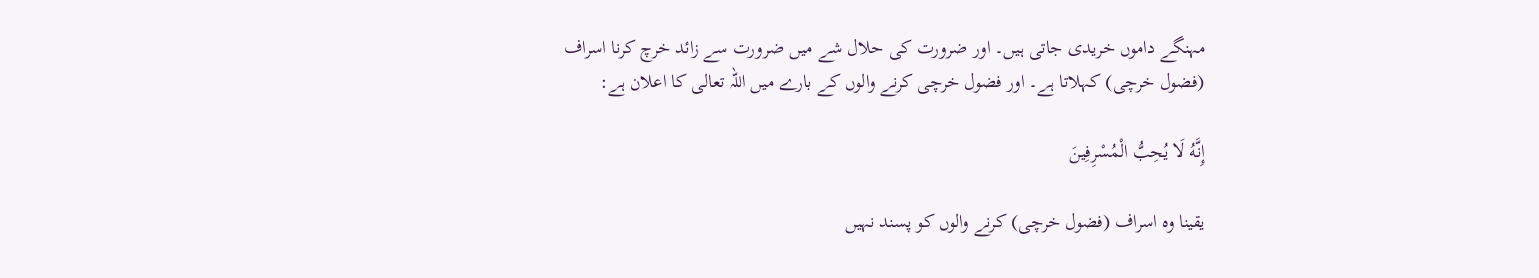مہنگے داموں خریدی جاتی ہیں۔ اور ضرورت کی حلال شے میں ضرورت سے زائد خرچ کرنا اسراف (فضول خرچی) کہلاتا ہے۔ اور فضول خرچی کرنے والوں کے بارے میں اللہ تعالى کا اعلان ہے:

إِنَّهُ لَا يُحِبُّ الْمُسْرِفِينَ

یقینا وہ اسراف (فضول خرچی) کرنے والوں کو پسند نہیں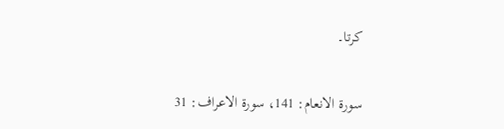کرتا۔

سورۃ الانعام: 141، سورۃ الاعراف: 31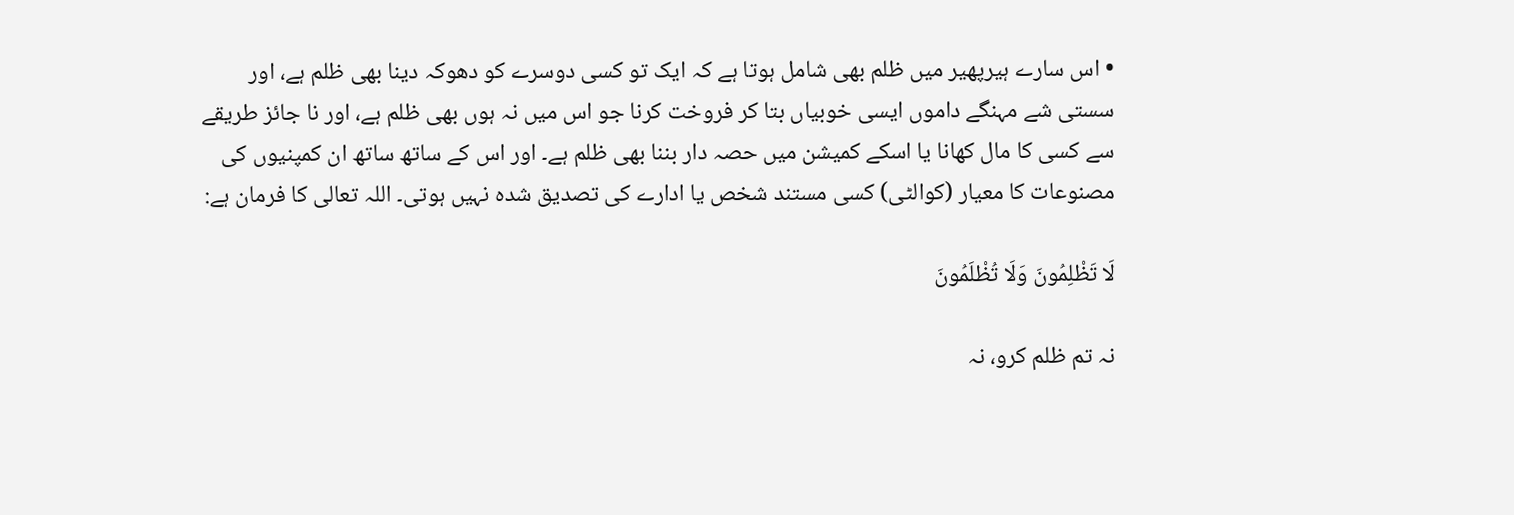• اس سارے ہیرپھیر میں ظلم بھی شامل ہوتا ہے کہ ایک تو کسی دوسرے کو دھوکہ دینا بھی ظلم ہے، اور سستی شے مہنگے داموں ایسی خوبیاں بتا کر فروخت کرنا جو اس میں نہ ہوں بھی ظلم ہے، اور نا جائز طریقے سے کسی کا مال کھانا یا اسکے کمیشن میں حصہ دار بننا بھی ظلم ہے۔ اور اس کے ساتھ ساتھ ان کمپنیوں کی مصنوعات کا معیار (کوالٹی) کسی مستند شخص یا ادارے کی تصدیق شدہ نہیں ہوتی۔ اللہ تعالى کا فرمان ہے:

لَا تَظْلِمُونَ وَلَا تُظْلَمُونَ

نہ تم ظلم کرو، نہ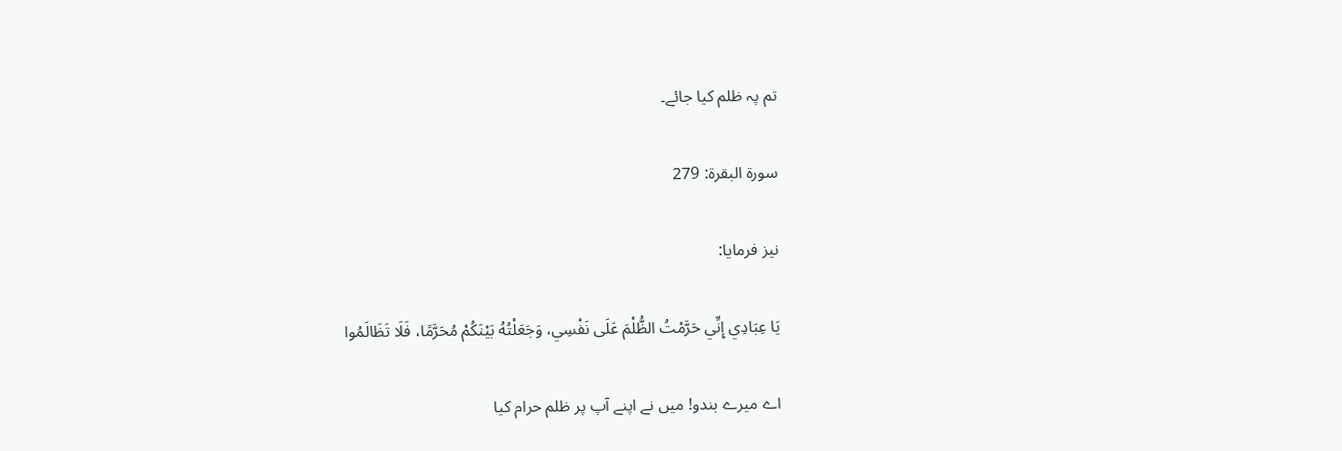تم پہ ظلم کیا جائے۔

سورۃ البقرۃ: 279

نیز فرمایا:

يَا عِبَادِي إِنِّي حَرَّمْتُ الظُّلْمَ عَلَى نَفْسِي، وَجَعَلْتُهُ بَيْنَكُمْ مُحَرَّمًا، فَلَا تَظَالَمُوا

اے میرے بندو! میں نے اپنے آپ پر ظلم حرام کیا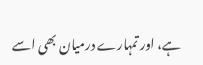ہے، اور تمہارے درمیان بھی اسے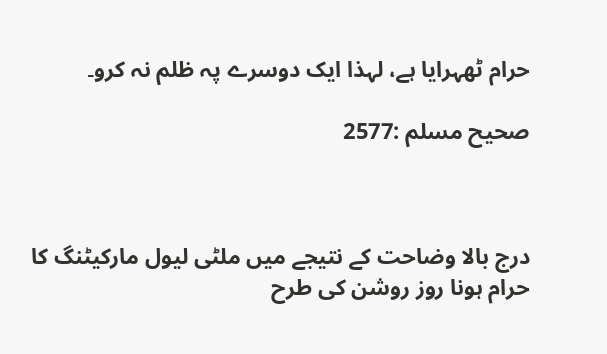حرام ٹھہرایا ہے، لہذا ایک دوسرے پہ ظلم نہ کرو۔

صحیح مسلم :2577



درج بالا وضاحت کے نتیجے میں ملٹی لیول مارکیٹنگ کا حرام ہونا روز روشن کی طرح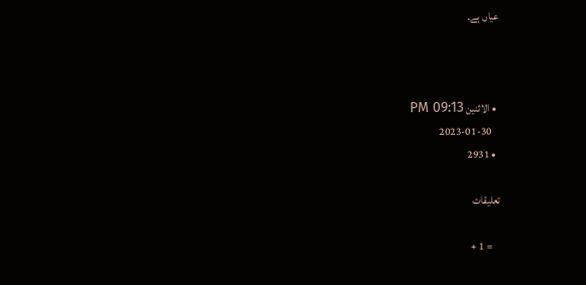عیاں ہے۔



  • الاثنين PM 09:13
    2023-01-30
  • 2931

تعلیقات

    = 1 +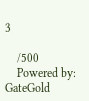3

    /500
    Powered by: GateGold